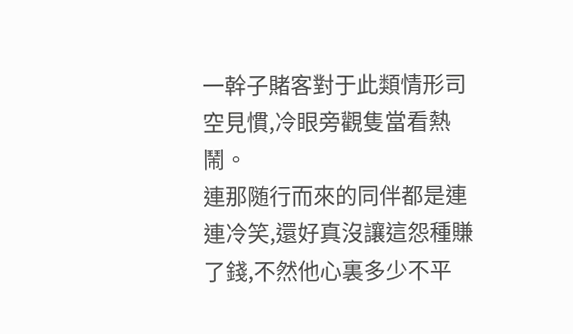一幹子賭客對于此類情形司空見慣,冷眼旁觀隻當看熱鬧。
連那随行而來的同伴都是連連冷笑,還好真沒讓這怨種賺了錢,不然他心裏多少不平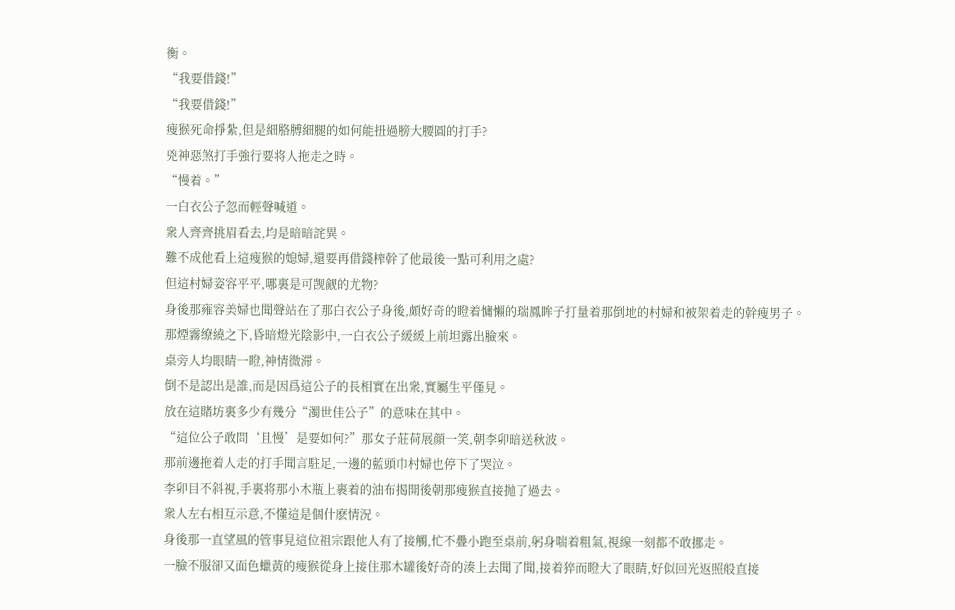衡。
“我要借錢!”
“我要借錢!”
瘦猴死命掙紮,但是細胳膊細腿的如何能扭過膀大腰圓的打手?
兇神惡煞打手強行要将人拖走之時。
“慢着。”
一白衣公子忽而輕聲喊道。
衆人齊齊挑眉看去,均是暗暗詫異。
難不成他看上這瘦猴的媳婦,還要再借錢榨幹了他最後一點可利用之處?
但這村婦姿容平平,哪裏是可觊觎的尤物?
身後那雍容美婦也聞聲站在了那白衣公子身後,頗好奇的瞪着慵懶的瑞鳳眸子打量着那倒地的村婦和被架着走的幹瘦男子。
那煙霧缭繞之下,昏暗燈光陰影中,一白衣公子緩緩上前坦露出臉來。
桌旁人均眼睛一瞪,神情微滞。
倒不是認出是誰,而是因爲這公子的長相實在出衆,實屬生平僅見。
放在這賭坊裏多少有幾分“濁世佳公子”的意味在其中。
“這位公子敢問‘且慢’是要如何?”那女子莊荷展顔一笑,朝李卯暗送秋波。
那前邊拖着人走的打手聞言駐足,一邊的藍頭巾村婦也停下了哭泣。
李卯目不斜視,手裏将那小木瓶上裹着的油布揭開後朝那瘦猴直接抛了過去。
衆人左右相互示意,不懂這是個什麽情況。
身後那一直望風的管事見這位祖宗跟他人有了接觸,忙不疊小跑至桌前,躬身喘着粗氣,視線一刻都不敢挪走。
一臉不服卻又面色蠟黃的瘦猴從身上接住那木罐後好奇的湊上去聞了聞,接着猝而瞪大了眼睛,好似回光返照般直接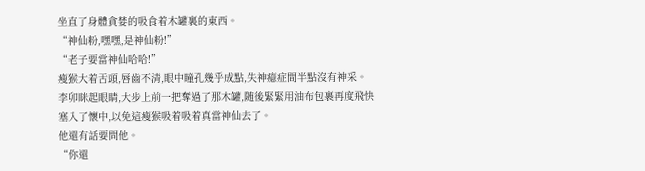坐直了身體貪婪的吸食着木罐裏的東西。
“神仙粉,嘿嘿,是神仙粉!”
“老子要當神仙哈哈!”
瘦猴大着舌頭,唇齒不清,眼中瞳孔幾乎成點,失神癔症間半點沒有神采。
李卯眯起眼睛,大步上前一把奪過了那木罐,随後緊緊用油布包裹再度飛快塞入了懷中,以免這瘦猴吸着吸着真當神仙去了。
他還有話要問他。
“你還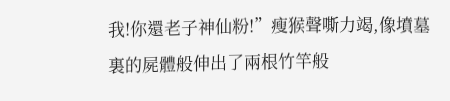我!你還老子神仙粉!”瘦猴聲嘶力竭,像墳墓裏的屍體般伸出了兩根竹竿般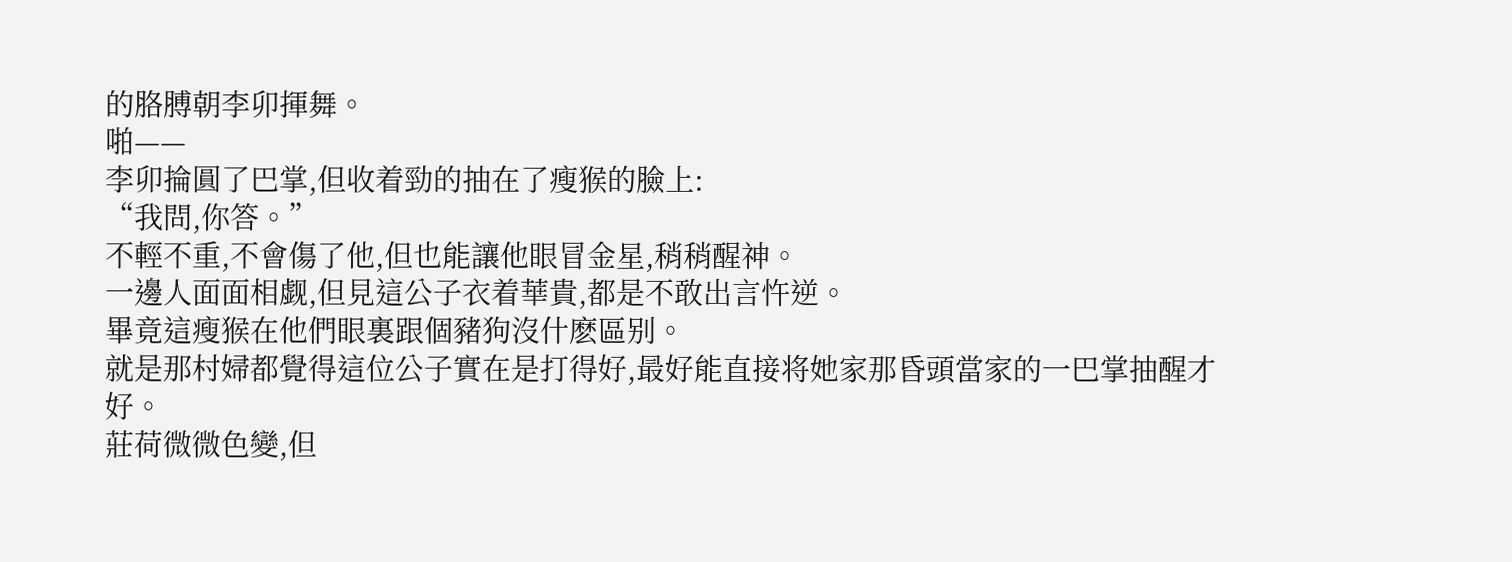的胳膊朝李卯揮舞。
啪——
李卯掄圓了巴掌,但收着勁的抽在了瘦猴的臉上:
“我問,你答。”
不輕不重,不會傷了他,但也能讓他眼冒金星,稍稍醒神。
一邊人面面相觑,但見這公子衣着華貴,都是不敢出言忤逆。
畢竟這瘦猴在他們眼裏跟個豬狗沒什麽區别。
就是那村婦都覺得這位公子實在是打得好,最好能直接将她家那昏頭當家的一巴掌抽醒才好。
莊荷微微色變,但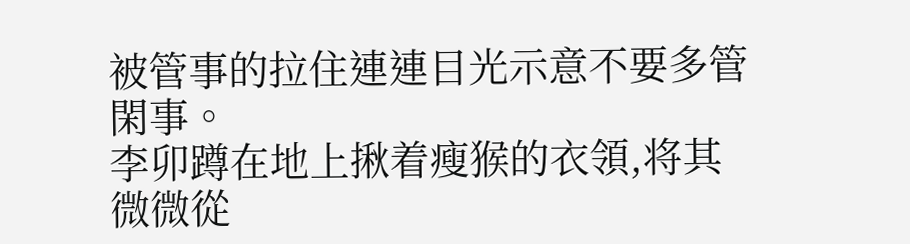被管事的拉住連連目光示意不要多管閑事。
李卯蹲在地上揪着瘦猴的衣領,将其微微從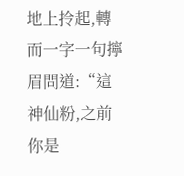地上拎起,轉而一字一句擰眉問道:“這神仙粉,之前你是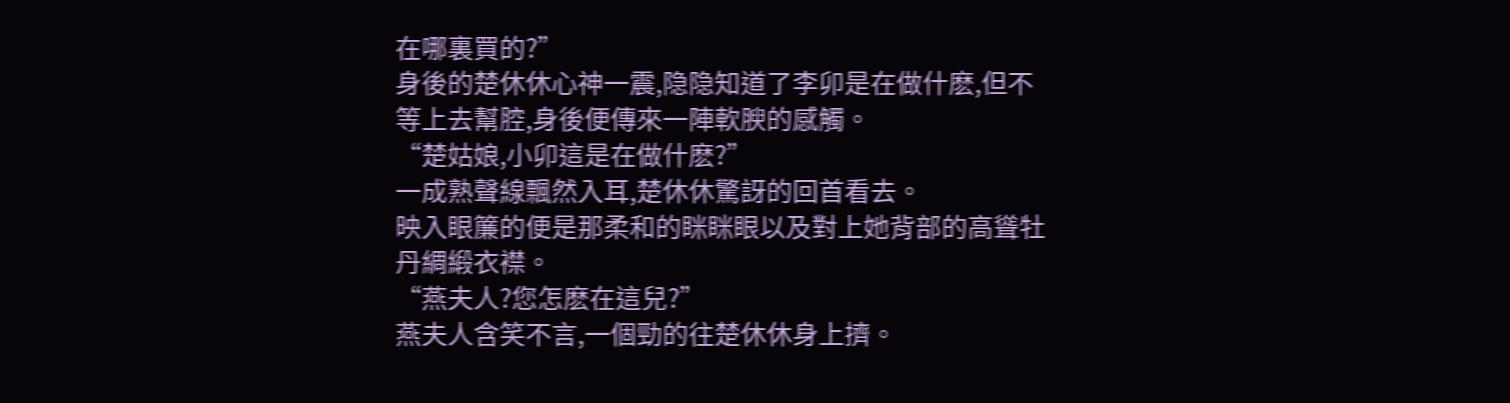在哪裏買的?”
身後的楚休休心神一震,隐隐知道了李卯是在做什麽,但不等上去幫腔,身後便傳來一陣軟腴的感觸。
“楚姑娘,小卯這是在做什麽?”
一成熟聲線飄然入耳,楚休休驚訝的回首看去。
映入眼簾的便是那柔和的眯眯眼以及對上她背部的高聳牡丹綢緞衣襟。
“燕夫人?您怎麽在這兒?”
燕夫人含笑不言,一個勁的往楚休休身上擠。